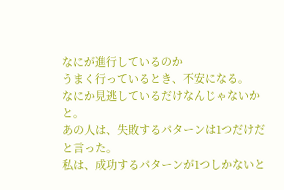なにが進行しているのか
うまく行っているとき、不安になる。
なにか見逃しているだけなんじゃないかと。
あの人は、失敗するパターンは1つだけだと言った。
私は、成功するパターンが1つしかないと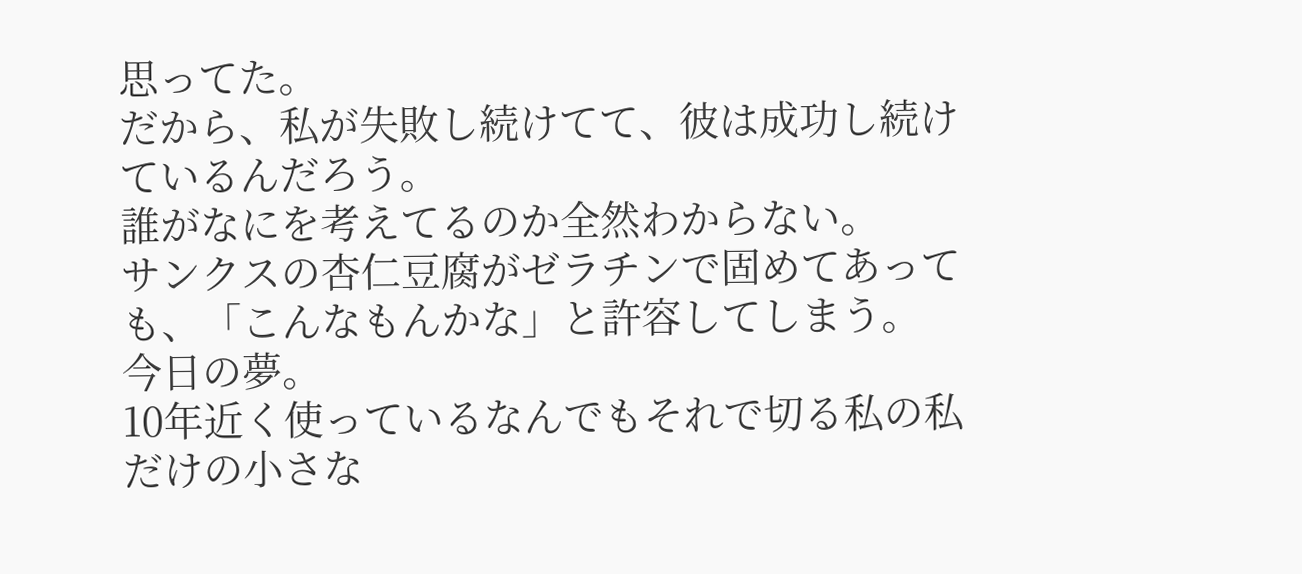思ってた。
だから、私が失敗し続けてて、彼は成功し続けているんだろう。
誰がなにを考えてるのか全然わからない。
サンクスの杏仁豆腐がゼラチンで固めてあっても、「こんなもんかな」と許容してしまう。
今日の夢。
10年近く使っているなんでもそれで切る私の私だけの小さな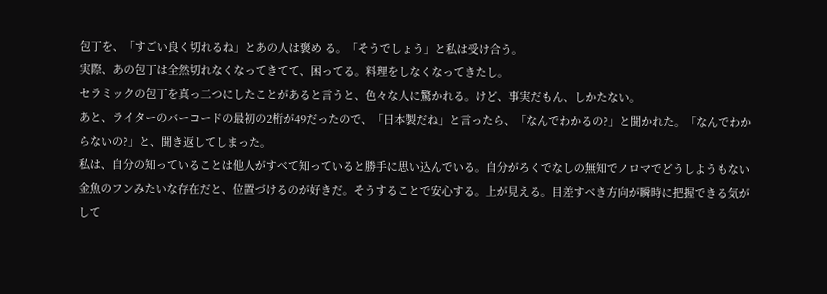包丁を、「すごい良く切れるね」とあの人は褒め る。「そうでしょう」と私は受け合う。
実際、あの包丁は全然切れなくなってきてて、困ってる。料理をしなくなってきたし。
セラミックの包丁を真っ二つにしたことがあると言うと、色々な人に驚かれる。けど、事実だもん、しかたない。
あと、ライターのバーコードの最初の2桁が49だったので、「日本製だね」と言ったら、「なんでわかるの?」と聞かれた。「なんでわからないの?」と、聞き返してしまった。
私は、自分の知っていることは他人がすべて知っていると勝手に思い込んでいる。自分がろくでなしの無知でノロマでどうしようもない金魚のフンみたいな存在だと、位置づけるのが好きだ。そうすることで安心する。上が見える。目差すべき方向が瞬時に把握できる気がして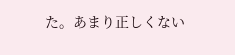た。あまり正しくない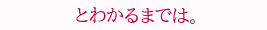とわかるまでは。